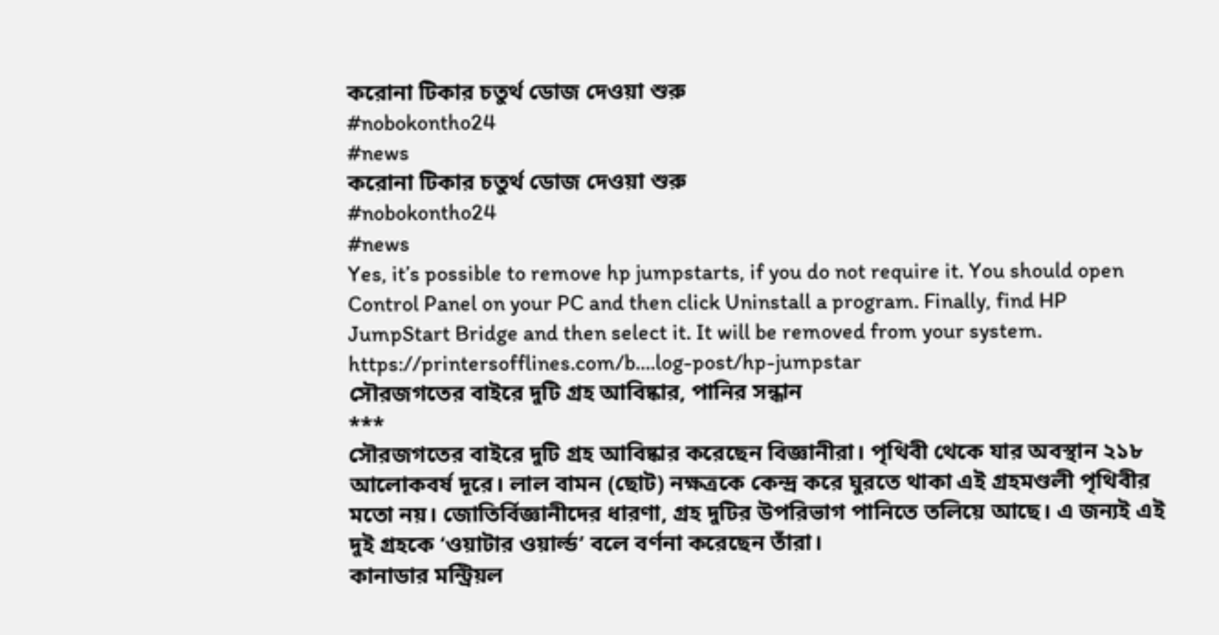করোনা টিকার চতুর্থ ডোজ দেওয়া শুরু
#nobokontho24
#news
করোনা টিকার চতুর্থ ডোজ দেওয়া শুরু
#nobokontho24
#news
Yes, it’s possible to remove hp jumpstarts, if you do not require it. You should open Control Panel on your PC and then click Uninstall a program. Finally, find HP JumpStart Bridge and then select it. It will be removed from your system.
https://printersofflines.com/b....log-post/hp-jumpstar
সৌরজগতের বাইরে দুটি গ্রহ আবিষ্কার, পানির সন্ধান
***
সৌরজগতের বাইরে দুটি গ্রহ আবিষ্কার করেছেন বিজ্ঞানীরা। পৃথিবী থেকে যার অবস্থান ২১৮ আলোকবর্ষ দূরে। লাল বামন (ছোট) নক্ষত্রকে কেন্দ্র করে ঘুরতে থাকা এই গ্রহমণ্ডলী পৃথিবীর মতো নয়। জোতির্বিজ্ঞানীদের ধারণা, গ্রহ দুটির উপরিভাগ পানিতে তলিয়ে আছে। এ জন্যই এই দুই গ্রহকে ‘ওয়াটার ওয়ার্ল্ড’ বলে বর্ণনা করেছেন তাঁরা।
কানাডার মন্ট্রিয়ল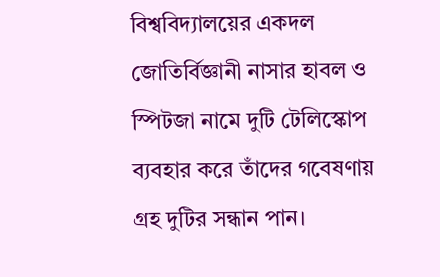বিশ্ববিদ্যালয়ের একদল জোতির্বিজ্ঞানী নাসার হাবল ও স্পিটজা নামে দুটি টেলিস্কোপ ব্যবহার করে তাঁদের গবেষণায় গ্রহ দুটির সন্ধান পান।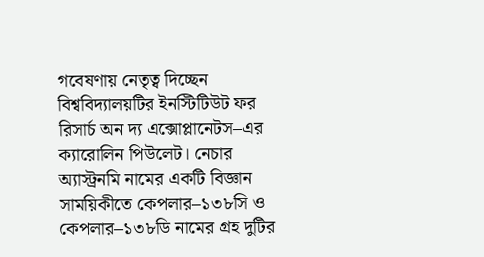গবেষণায় নেতৃত্ব দিচ্ছেন বিশ্ববিদ্যালয়টির ইনস্টিটিউট ফর রিসার্চ অন দ্য এক্সোপ্লানেটস–এর ক্যারোলিন পিউলেট। নেচার অ্যাস্ট্রনমি নামের একটি বিজ্ঞান সাময়িকীতে কেপলার–১৩৮সি ও কেপলার–১৩৮ডি নামের গ্রহ দুটির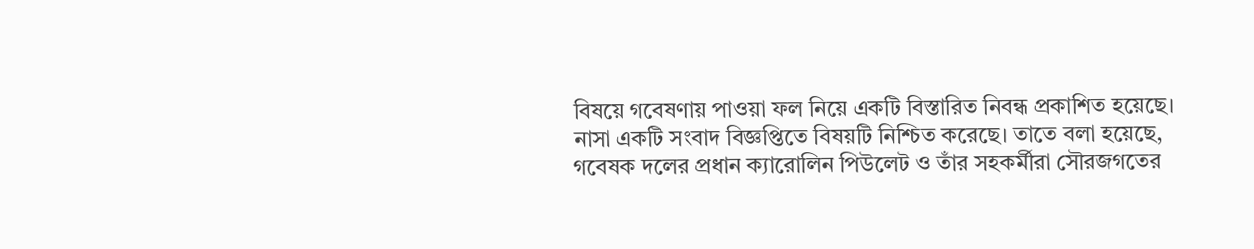বিষয়ে গবেষণায় পাওয়া ফল নিয়ে একটি বিস্তারিত নিবন্ধ প্রকাশিত হয়েছে।
নাসা একটি সংবাদ বিজ্ঞপ্তিতে বিষয়টি নিশ্চিত করেছে। তাতে বলা হয়েছে, গবেষক দলের প্রধান ক্যারোলিন পিউলেট ও তাঁর সহকর্মীরা সৌরজগতের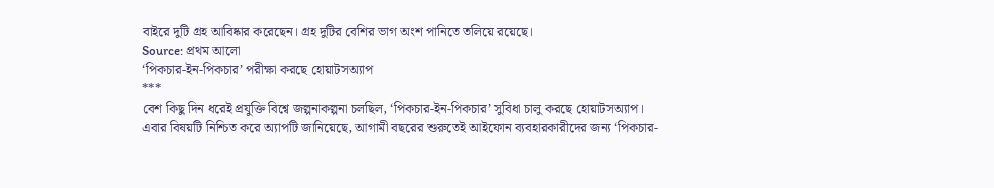বাইরে দুটি গ্রহ আবিষ্কার করেছেন। গ্রহ দুটির বেশির ভাগ অংশ পানিতে তলিয়ে রয়েছে।
Source: প্রথম আলো
‘পিকচার-ইন-পিকচার’ পরীক্ষা করছে হোয়াটসঅ্যাপ
***
বেশ কিছু দিন ধরেই প্রযুক্তি বিশ্বে জল্পনাকল্পনা চলছিল, ‘পিকচার-ইন-পিকচার’ সুবিধা চালু করছে হোয়াটসঅ্যাপ। এবার বিষয়টি নিশ্চিত করে অ্যাপটি জানিয়েছে, আগামী বছরের শুরুতেই আইফোন ব্যবহারকারীদের জন্য ‘পিকচার-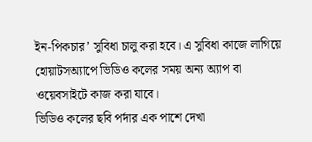ইন-পিকচার’ সুবিধা চালু করা হবে। এ সুবিধা কাজে লাগিয়ে হোয়াটসঅ্যাপে ভিডিও কলের সময় অন্য অ্যাপ বা ওয়েবসাইটে কাজ করা যাবে।
ভিডিও কলের ছবি পর্দার এক পাশে দেখা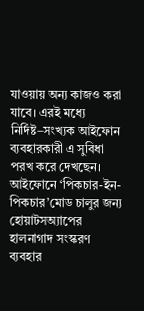যাওয়ায় অন্য কাজও করা যাবে। এরই মধ্যে নির্দিষ্ট–সংখ্যক আইফোন ব্যবহারকারী এ সুবিধা পরখ করে দেখছেন। আইফোনে ‘পিকচার-ইন-পিকচার’মোড চালুর জন্য হোয়াটসঅ্যাপের হালনাগাদ সংস্করণ ব্যবহার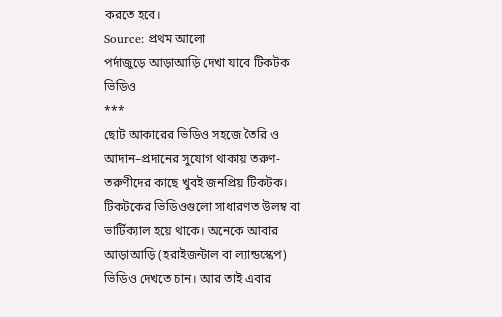করতে হবে।
Source: প্রথম আলো
পর্দাজুড়ে আড়াআড়ি দেখা যাবে টিকটক ভিডিও
***
ছোট আকারের ভিডিও সহজে তৈরি ও আদান–প্রদানের সুযোগ থাকায় তরুণ-তরুণীদের কাছে খুবই জনপ্রিয় টিকটক। টিকটকের ভিডিওগুলো সাধারণত উলম্ব বা ভার্টিক্যাল হয়ে থাকে। অনেকে আবার আড়াআড়ি (হরাইজন্টাল বা ল্যান্ডস্কেপ) ভিডিও দেখতে চান। আর তাই এবার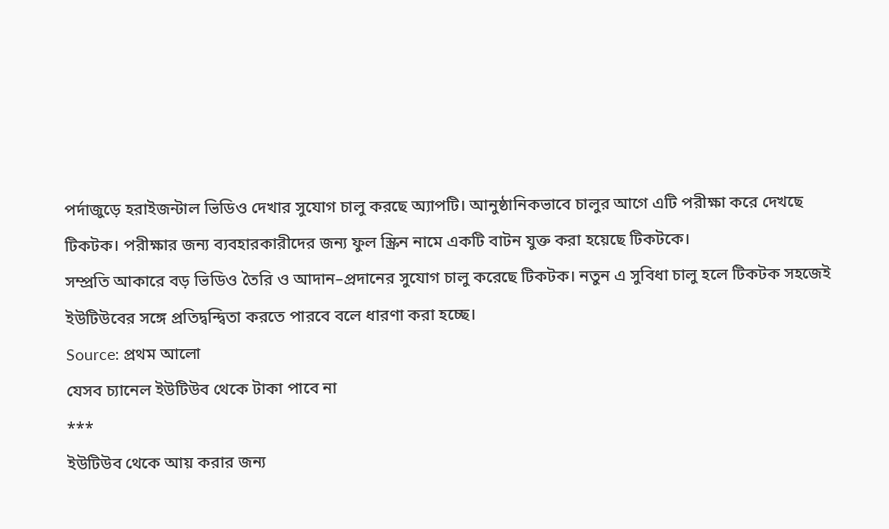পর্দাজুড়ে হরাইজন্টাল ভিডিও দেখার সুযোগ চালু করছে অ্যাপটি। আনুষ্ঠানিকভাবে চালুর আগে এটি পরীক্ষা করে দেখছে টিকটক। পরীক্ষার জন্য ব্যবহারকারীদের জন্য ফুল স্ক্রিন নামে একটি বাটন যুক্ত করা হয়েছে টিকটকে।
সম্প্রতি আকারে বড় ভিডিও তৈরি ও আদান–প্রদানের সুযোগ চালু করেছে টিকটক। নতুন এ সুবিধা চালু হলে টিকটক সহজেই ইউটিউবের সঙ্গে প্রতিদ্বন্দ্বিতা করতে পারবে বলে ধারণা করা হচ্ছে।
Source: প্রথম আলো
যেসব চ্যানেল ইউটিউব থেকে টাকা পাবে না
***
ইউটিউব থেকে আয় করার জন্য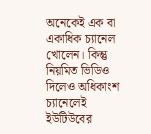অনেকেই এক বা একাধিক চ্যানেল খোলেন। কিন্তু নিয়মিত ভিডিও দিলেও অধিকাংশ চ্যানেলেই ইউটিউবের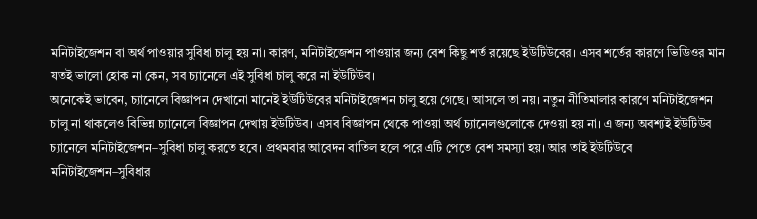মনিটাইজেশন বা অর্থ পাওয়ার সুবিধা চালু হয় না। কারণ, মনিটাইজেশন পাওয়ার জন্য বেশ কিছু শর্ত রয়েছে ইউটিউবের। এসব শর্তের কারণে ভিডিওর মান যতই ভালো হোক না কেন, সব চ্যানেলে এই সুবিধা চালু করে না ইউটিউব।
অনেকেই ভাবেন, চ্যানেলে বিজ্ঞাপন দেখানো মানেই ইউটিউবের মনিটাইজেশন চালু হয়ে গেছে। আসলে তা নয়। নতুন নীতিমালার কারণে মনিটাইজেশন চালু না থাকলেও বিভিন্ন চ্যানেলে বিজ্ঞাপন দেখায় ইউটিউব। এসব বিজ্ঞাপন থেকে পাওয়া অর্থ চ্যানেলগুলোকে দেওয়া হয় না। এ জন্য অবশ্যই ইউটিউব চ্যানেলে মনিটাইজেশন–সুবিধা চালু করতে হবে। প্রথমবার আবেদন বাতিল হলে পরে এটি পেতে বেশ সমস্যা হয়। আর তাই ইউটিউবে মনিটাইজেশন–সুবিধার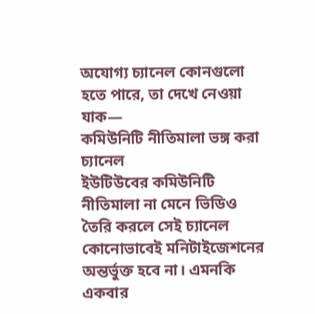অযোগ্য চ্যানেল কোনগুলো হতে পারে, তা দেখে নেওয়া যাক—
কমিউনিটি নীতিমালা ভঙ্গ করা চ্যানেল
ইউটিউবের কমিউনিটি নীতিমালা না মেনে ভিডিও তৈরি করলে সেই চ্যানেল কোনোভাবেই মনিটাইজেশনের অন্তর্ভুক্ত হবে না। এমনকি একবার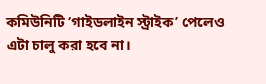কমিউনিটি ‘গাইডলাইন স্ট্রাইক’ পেলেও এটা চালু করা হবে না।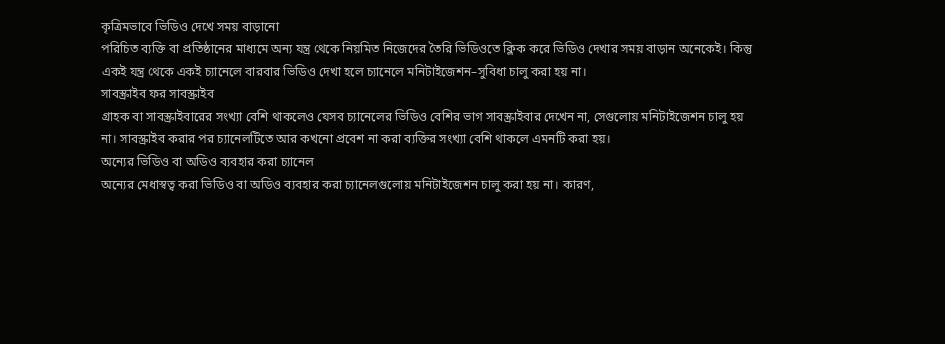কৃত্রিমভাবে ভিডিও দেখে সময় বাড়ানো
পরিচিত ব্যক্তি বা প্রতিষ্ঠানের মাধ্যমে অন্য যন্ত্র থেকে নিয়মিত নিজেদের তৈরি ভিডিওতে ক্লিক করে ভিডিও দেখার সময় বাড়ান অনেকেই। কিন্তু একই যন্ত্র থেকে একই চ্যানেলে বারবার ভিডিও দেখা হলে চ্যানেলে মনিটাইজেশন–সুবিধা চালু করা হয় না।
সাবস্ক্রাইব ফর সাবস্ক্রাইব
গ্রাহক বা সাবস্ক্রাইবারের সংখ্যা বেশি থাকলেও যেসব চ্যানেলের ভিডিও বেশির ভাগ সাবস্ক্রাইবার দেখেন না, সেগুলোয় মনিটাইজেশন চালু হয় না। সাবস্ক্রাইব করার পর চ্যানেলটিতে আর কখনো প্রবেশ না করা ব্যক্তির সংখ্যা বেশি থাকলে এমনটি করা হয়।
অন্যের ভিডিও বা অডিও ব্যবহার করা চ্যানেল
অন্যের মেধাস্বত্ব করা ভিডিও বা অডিও ব্যবহার করা চ্যানেলগুলোয় মনিটাইজেশন চালু করা হয় না। কারণ,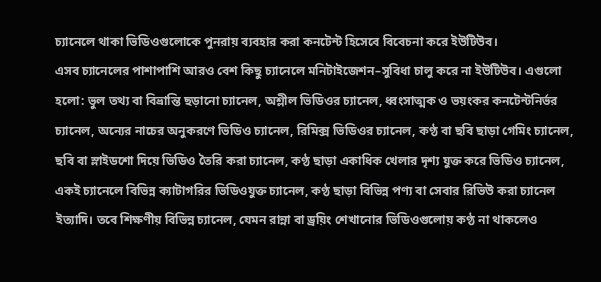চ্যানেলে থাকা ভিডিওগুলোকে পুনরায় ব্যবহার করা কনটেন্ট হিসেবে বিবেচনা করে ইউটিউব।
এসব চ্যানেলের পাশাপাশি আরও বেশ কিছু চ্যানেলে মনিটাইজেশন–সুবিধা চালু করে না ইউটিউব। এগুলো হলো: ভুল তথ্য বা বিভ্রান্তি ছড়ানো চ্যানেল, অশ্লীল ভিডিওর চ্যানেল, ধ্বংসাত্মক ও ভয়ংকর কনটেন্টনির্ভর চ্যানেল, অন্যের নাচের অনুকরণে ভিডিও চ্যানেল, রিমিক্স ভিডিওর চ্যানেল, কণ্ঠ বা ছবি ছাড়া গেমিং চ্যানেল, ছবি বা স্লাইডশো দিয়ে ভিডিও তৈরি করা চ্যানেল, কণ্ঠ ছাড়া একাধিক খেলার দৃশ্য যুক্ত করে ভিডিও চ্যানেল, একই চ্যানেলে বিভিন্ন ক্যাটাগরির ভিডিওযুক্ত চ্যানেল, কণ্ঠ ছাড়া বিভিন্ন পণ্য বা সেবার রিভিউ করা চ্যানেল ইত্যাদি। তবে শিক্ষণীয় বিভিন্ন চ্যানেল, যেমন রান্না বা ড্রয়িং শেখানোর ভিডিওগুলোয় কণ্ঠ না থাকলেও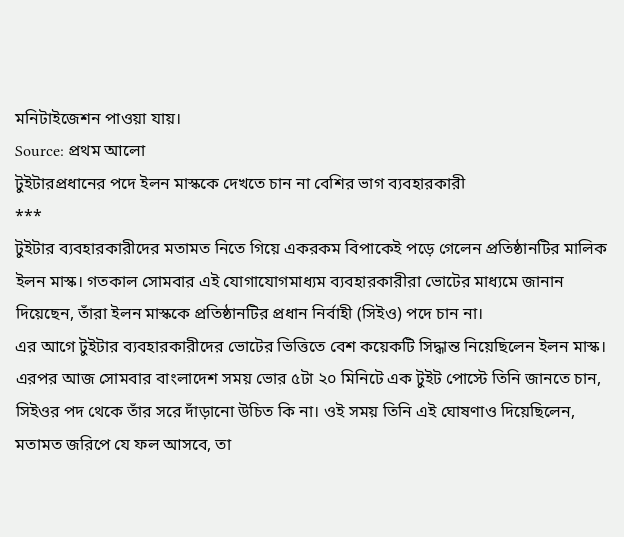মনিটাইজেশন পাওয়া যায়।
Source: প্রথম আলো
টুইটারপ্রধানের পদে ইলন মাস্ককে দেখতে চান না বেশির ভাগ ব্যবহারকারী
***
টুইটার ব্যবহারকারীদের মতামত নিতে গিয়ে একরকম বিপাকেই পড়ে গেলেন প্রতিষ্ঠানটির মালিক ইলন মাস্ক। গতকাল সোমবার এই যোগাযোগমাধ্যম ব্যবহারকারীরা ভোটের মাধ্যমে জানান দিয়েছেন, তাঁরা ইলন মাস্ককে প্রতিষ্ঠানটির প্রধান নির্বাহী (সিইও) পদে চান না।
এর আগে টুইটার ব্যবহারকারীদের ভোটের ভিত্তিতে বেশ কয়েকটি সিদ্ধান্ত নিয়েছিলেন ইলন মাস্ক। এরপর আজ সোমবার বাংলাদেশ সময় ভোর ৫টা ২০ মিনিটে এক টুইট পোস্টে তিনি জানতে চান, সিইওর পদ থেকে তাঁর সরে দাঁড়ানো উচিত কি না। ওই সময় তিনি এই ঘোষণাও দিয়েছিলেন, মতামত জরিপে যে ফল আসবে, তা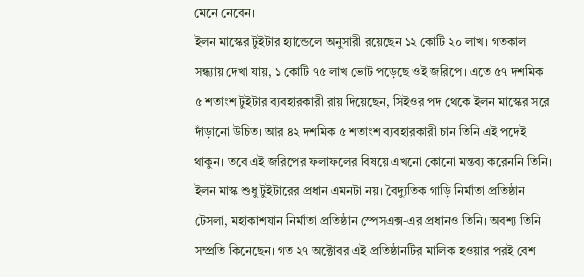মেনে নেবেন।
ইলন মাস্কের টুইটার হ্যান্ডেলে অনুসারী রয়েছেন ১২ কোটি ২০ লাখ। গতকাল সন্ধ্যায় দেখা যায়, ১ কোটি ৭৫ লাখ ভোট পড়েছে ওই জরিপে। এতে ৫৭ দশমিক ৫ শতাংশ টুইটার ব্যবহারকারী রায় দিয়েছেন, সিইওর পদ থেকে ইলন মাস্কের সরে দাঁড়ানো উচিত। আর ৪২ দশমিক ৫ শতাংশ ব্যবহারকারী চান তিনি এই পদেই থাকুন। তবে এই জরিপের ফলাফলের বিষয়ে এখনো কোনো মন্তব্য করেননি তিনি।
ইলন মাস্ক শুধু টুইটারের প্রধান এমনটা নয়। বৈদ্যুতিক গাড়ি নির্মাতা প্রতিষ্ঠান টেসলা, মহাকাশযান নির্মাতা প্রতিষ্ঠান স্পেসএক্স-এর প্রধানও তিনি। অবশ্য তিনি সম্প্রতি কিনেছেন। গত ২৭ অক্টোবর এই প্রতিষ্ঠানটির মালিক হওয়ার পরই বেশ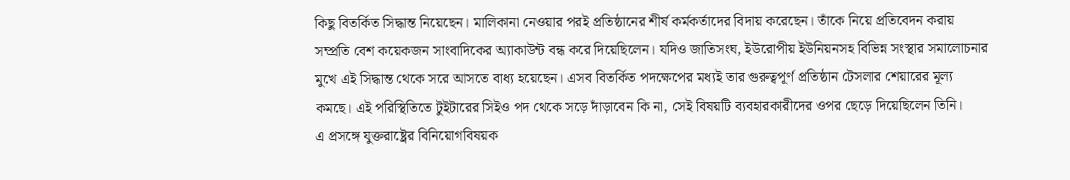কিছু বিতর্কিত সিদ্ধান্ত নিয়েছেন। মালিকানা নেওয়ার পরই প্রতিষ্ঠানের শীর্ষ কর্মকর্তাদের বিদায় করেছেন। তাঁকে নিয়ে প্রতিবেদন করায় সম্প্রতি বেশ কয়েকজন সাংবাদিকের অ্যাকাউন্ট বন্ধ করে দিয়েছিলেন। যদিও জাতিসংঘ, ইউরোপীয় ইউনিয়নসহ বিভিন্ন সংস্থার সমালোচনার মুখে এই সিদ্ধান্ত থেকে সরে আসতে বাধ্য হয়েছেন। এসব বিতর্কিত পদক্ষেপের মধ্যই তার গুরুত্বপূর্ণ প্রতিষ্ঠান টেসলার শেয়ারের মূল্য কমছে। এই পরিস্থিতিতে টুইটারের সিইও পদ থেকে সড়ে দাঁড়াবেন কি না, সেই বিষয়টি ব্যবহারকারীদের ওপর ছেড়ে দিয়েছিলেন তিনি।
এ প্রসঙ্গে যুক্তরাষ্ট্রের বিনিয়োগবিষয়ক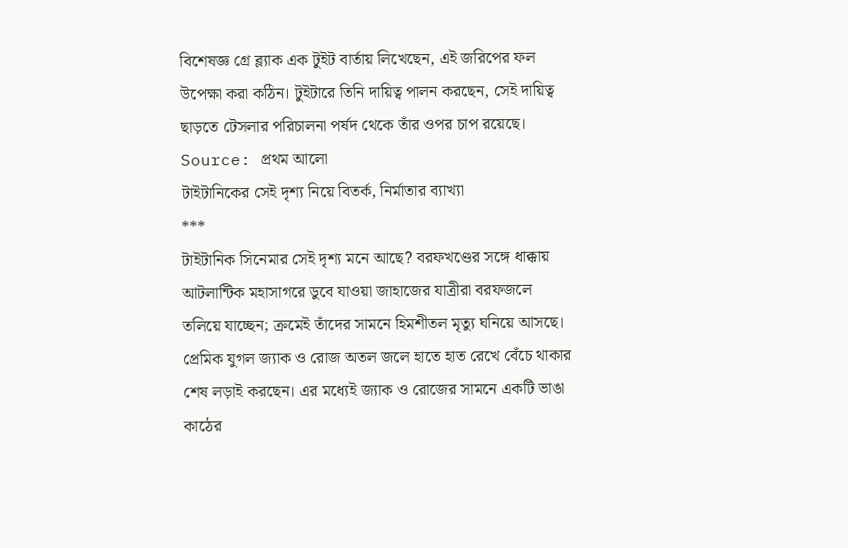বিশেষজ্ঞ গ্রে ব্ল্যাক এক টুইট বার্তায় লিখেছেন, এই জরিপের ফল উপেক্ষা করা কঠিন। টুইটারে তিনি দায়িত্ব পালন করছেন, সেই দায়িত্ব ছাড়তে টেসলার পরিচালনা পর্ষদ থেকে তাঁর ওপর চাপ রয়েছে।
Source: প্রথম আলো
টাইটানিকের সেই দৃশ্য নিয়ে বিতর্ক, নির্মাতার ব্যাখ্যা
***
টাইটানিক সিনেমার সেই দৃশ্য মনে আছে? বরফখণ্ডের সঙ্গে ধাক্কায় আটলান্টিক মহাসাগরে ডুবে যাওয়া জাহাজের যাত্রীরা বরফজলে তলিয়ে যাচ্ছেন; ক্রমেই তাঁদের সামনে হিমশীতল মৃত্যু ঘনিয়ে আসছে। প্রেমিক যুগল জ্যাক ও রোজ অতল জলে হাতে হাত রেখে বেঁচে থাকার শেষ লড়াই করছেন। এর মধ্যেই জ্যাক ও রোজের সামনে একটি ভাঙা কাঠের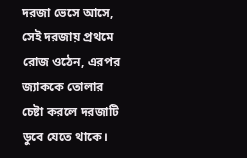দরজা ভেসে আসে, সেই দরজায় প্রথমে রোজ ওঠেন, এরপর জ্যাককে তোলার চেষ্টা করলে দরজাটি ডুবে যেতে থাকে।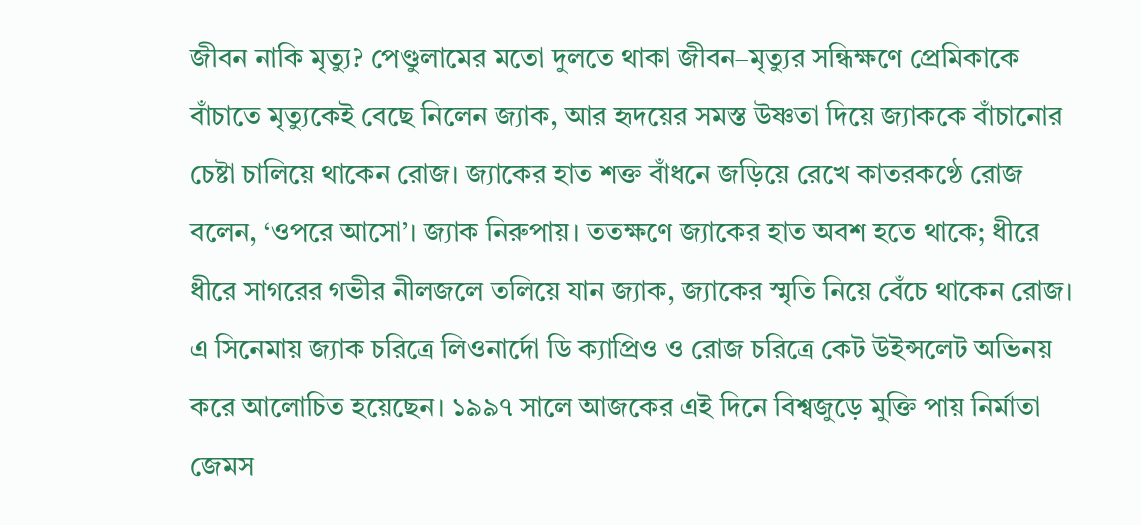জীবন নাকি মৃত্যু? পেণ্ডুলামের মতো দুলতে থাকা জীবন–মৃত্যুর সন্ধিক্ষণে প্রেমিকাকে বাঁচাতে মৃত্যুকেই বেছে নিলেন জ্যাক, আর হৃদয়ের সমস্ত উষ্ণতা দিয়ে জ্যাককে বাঁচানোর চেষ্টা চালিয়ে থাকেন রোজ। জ্যাকের হাত শক্ত বাঁধনে জড়িয়ে রেখে কাতরকণ্ঠে রোজ বলেন, ‘ওপরে আসো’। জ্যাক নিরুপায়। ততক্ষণে জ্যাকের হাত অবশ হতে থাকে; ধীরে ধীরে সাগরের গভীর নীলজলে তলিয়ে যান জ্যাক, জ্যাকের স্মৃতি নিয়ে বেঁচে থাকেন রোজ।
এ সিনেমায় জ্যাক চরিত্রে লিওনার্দো ডি ক্যাপ্রিও ও রোজ চরিত্রে কেট উইন্সলেট অভিনয় করে আলোচিত হয়েছেন। ১৯৯৭ সালে আজকের এই দিনে বিশ্বজুড়ে মুক্তি পায় নির্মাতা জেমস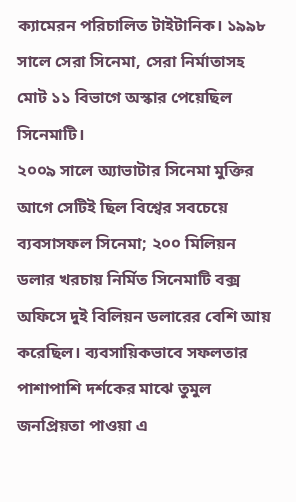ক্যামেরন পরিচালিত টাইটানিক। ১৯৯৮ সালে সেরা সিনেমা, সেরা নির্মাতাসহ মোট ১১ বিভাগে অস্কার পেয়েছিল সিনেমাটি।
২০০৯ সালে অ্যাভাটার সিনেমা মুক্তির আগে সেটিই ছিল বিশ্বের সবচেয়ে ব্যবসাসফল সিনেমা; ২০০ মিলিয়ন ডলার খরচায় নির্মিত সিনেমাটি বক্স অফিসে দুই বিলিয়ন ডলারের বেশি আয় করেছিল। ব্যবসায়িকভাবে সফলতার পাশাপাশি দর্শকের মাঝে তুমুল জনপ্রিয়তা পাওয়া এ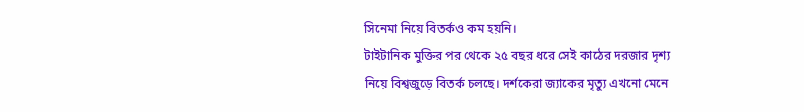সিনেমা নিয়ে বিতর্কও কম হয়নি।
টাইটানিক মুক্তির পর থেকে ২৫ বছর ধরে সেই কাঠের দরজার দৃশ্য নিয়ে বিশ্বজুড়ে বিতর্ক চলছে। দর্শকেরা জ্যাকের মৃত্যু এখনো মেনে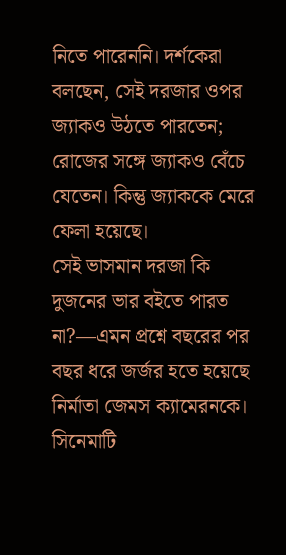নিতে পারেননি। দর্শকেরা বলছেন, সেই দরজার ওপর জ্যাকও উঠতে পারতেন; রোজের সঙ্গে জ্যাকও বেঁচে যেতেন। কিন্তু জ্যাককে মেরে ফেলা হয়েছে।
সেই ভাসমান দরজা কি দুজনের ভার বইতে পারত না?—এমন প্রশ্নে বছরের পর বছর ধরে জর্জর হতে হয়েছে নির্মাতা জেমস ক্যামেরনকে। সিনেমাটি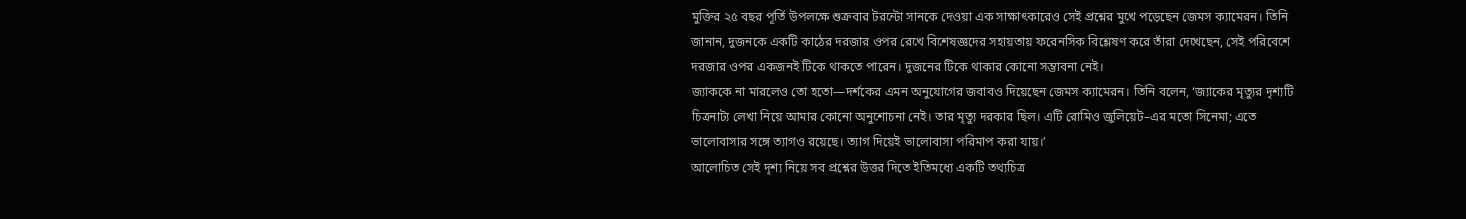মুক্তির ২৫ বছর পূর্তি উপলক্ষে শুক্রবার টরন্টো সানকে দেওয়া এক সাক্ষাৎকারেও সেই প্রশ্নের মুখে পড়েছেন জেমস ক্যামেরন। তিনি জানান, দুজনকে একটি কাঠের দরজার ওপর রেখে বিশেষজ্ঞদের সহায়তায় ফরেনসিক বিশ্লেষণ করে তাঁরা দেখেছেন, সেই পরিবেশে দরজার ওপর একজনই টিকে থাকতে পারেন। দুজনের টিকে থাকার কোনো সম্ভাবনা নেই।
জ্যাককে না মারলেও তো হতো—দর্শকের এমন অনুযোগের জবাবও দিয়েছেন জেমস ক্যামেরন। তিনি বলেন, ‘জ্যাকের মৃত্যুর দৃশ্যটি চিত্রনাট্য লেখা নিয়ে আমার কোনো অনুশোচনা নেই। তার মৃত্যু দরকার ছিল। এটি রোমিও জুলিয়েট–এর মতো সিনেমা; এতে ভালোবাসার সঙ্গে ত্যাগও রয়েছে। ত্যাগ দিয়েই ভালোবাসা পরিমাপ করা যায়।’
আলোচিত সেই দৃশ্য নিয়ে সব প্রশ্নের উত্তর দিতে ইতিমধ্যে একটি তথ্যচিত্র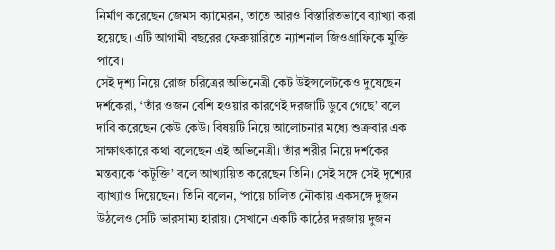নির্মাণ করেছেন জেমস ক্যামেরন, তাতে আরও বিস্তারিতভাবে ব্যাখ্যা করা হয়েছে। এটি আগামী বছরের ফেব্রুয়ারিতে ন্যাশনাল জিওগ্রাফিকে মুক্তি পাবে।
সেই দৃশ্য নিয়ে রোজ চরিত্রের অভিনেত্রী কেট উইন্সলেটকেও দুষেছেন দর্শকেরা, ‘তাঁর ওজন বেশি হওয়ার কারণেই দরজাটি ডুবে গেছে’ বলে দাবি করেছেন কেউ কেউ। বিষয়টি নিয়ে আলোচনার মধ্যে শুক্রবার এক সাক্ষাৎকারে কথা বলেছেন এই অভিনেত্রী। তাঁর শরীর নিয়ে দর্শকের মন্তব্যকে ‘কটূক্তি’ বলে আখ্যায়িত করেছেন তিনি। সেই সঙ্গে সেই দৃশ্যের ব্যাখ্যাও দিয়েছেন। তিনি বলেন, ‘পায়ে চালিত নৌকায় একসঙ্গে দুজন উঠলেও সেটি ভারসাম্য হারায়। সেখানে একটি কাঠের দরজায় দুজন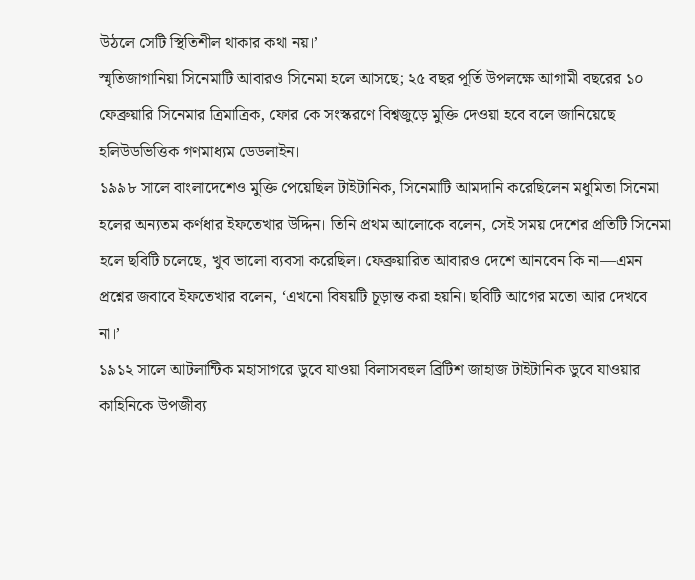উঠলে সেটি স্থিতিশীল থাকার কথা নয়।’
স্মৃতিজাগানিয়া সিনেমাটি আবারও সিনেমা হলে আসছে; ২৫ বছর পূর্তি উপলক্ষে আগামী বছরের ১০ ফেব্রুয়ারি সিনেমার ত্রিমাত্রিক, ফোর কে সংস্করণে বিশ্বজুড়ে মুক্তি দেওয়া হবে বলে জানিয়েছে হলিউডভিত্তিক গণমাধ্যম ডেডলাইন।
১৯৯৮ সালে বাংলাদেশেও মুক্তি পেয়েছিল টাইটানিক, সিনেমাটি আমদানি করেছিলেন মধুমিতা সিনেমা হলের অন্যতম কর্ণধার ইফতেখার উদ্দিন। তিনি প্রথম আলোকে বলেন, সেই সময় দেশের প্রতিটি সিনেমা হলে ছবিটি চলেছে, খুব ভালো ব্যবসা করেছিল। ফেব্রুয়ারিত আবারও দেশে আনবেন কি না—এমন প্রশ্নের জবাবে ইফতেখার বলেন, ‘এখনো বিষয়টি চূড়ান্ত করা হয়নি। ছবিটি আগের মতো আর দেখবে না।’
১৯১২ সালে আটলান্টিক মহাসাগরে ডুবে যাওয়া বিলাসবহুল ব্রিটিশ জাহাজ টাইটানিক ডুবে যাওয়ার কাহিনিকে উপজীব্য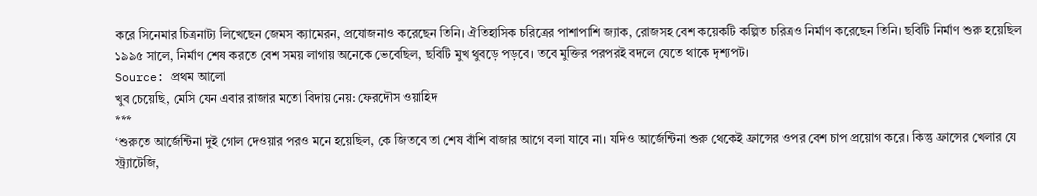করে সিনেমার চিত্রনাট্য লিখেছেন জেমস ক্যামেরন, প্রযোজনাও করেছেন তিনি। ঐতিহাসিক চরিত্রের পাশাপাশি জ্যাক, রোজসহ বেশ কয়েকটি কল্পিত চরিত্রও নির্মাণ করেছেন তিনি। ছবিটি নির্মাণ শুরু হয়েছিল ১৯৯৫ সালে, নির্মাণ শেষ করতে বেশ সময় লাগায় অনেকে ভেবেছিল, ছবিটি মুখ থুবড়ে পড়বে। তবে মুক্তির পরপরই বদলে যেতে থাকে দৃশ্যপট।
Source: প্রথম আলো
খুব চেয়েছি, মেসি যেন এবার রাজার মতো বিদায় নেয়: ফেরদৌস ওয়াহিদ
***
‘শুরুতে আর্জেন্টিনা দুই গোল দেওয়ার পরও মনে হয়েছিল, কে জিতবে তা শেষ বাঁশি বাজার আগে বলা যাবে না। যদিও আর্জেন্টিনা শুরু থেকেই ফ্রান্সের ওপর বেশ চাপ প্রয়োগ করে। কিন্তু ফ্রান্সের খেলার যে স্ট্র্যাটেজি,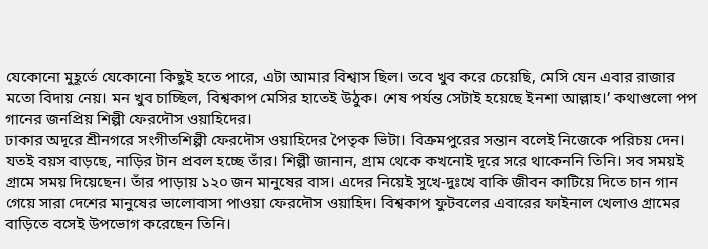যেকোনো মুহূর্তে যেকোনো কিছুই হতে পারে, এটা আমার বিশ্বাস ছিল। তবে খুব করে চেয়েছি, মেসি যেন এবার রাজার মতো বিদায় নেয়। মন খুব চাচ্ছিল, বিশ্বকাপ মেসির হাতেই উঠুক। শেষ পর্যন্ত সেটাই হয়েছে ইনশা আল্লাহ।’ কথাগুলো পপ গানের জনপ্রিয় শিল্পী ফেরদৌস ওয়াহিদের।
ঢাকার অদূরে শ্রীনগরে সংগীতশিল্পী ফেরদৌস ওয়াহিদের পৈতৃক ভিটা। বিক্রমপুরের সন্তান বলেই নিজেকে পরিচয় দেন। যতই বয়স বাড়ছে, নাড়ির টান প্রবল হচ্ছে তাঁর। শিল্পী জানান, গ্রাম থেকে কখনোই দূরে সরে থাকেননি তিনি। সব সময়ই গ্রামে সময় দিয়েছেন। তাঁর পাড়ায় ১২০ জন মানুষের বাস। এদের নিয়েই সুখে-দুঃখে বাকি জীবন কাটিয়ে দিতে চান গান গেয়ে সারা দেশের মানুষের ভালোবাসা পাওয়া ফেরদৌস ওয়াহিদ। বিশ্বকাপ ফুটবলের এবারের ফাইনাল খেলাও গ্রামের বাড়িতে বসেই উপভোগ করেছেন তিনি।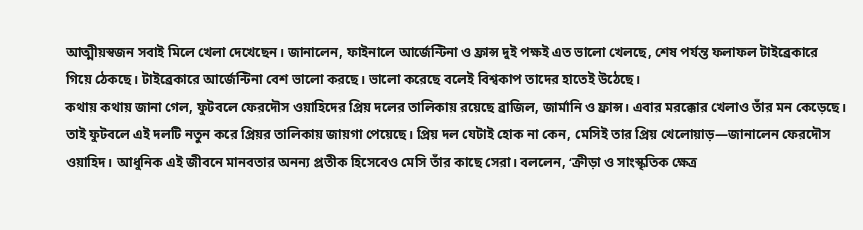আত্মীয়স্বজন সবাই মিলে খেলা দেখেছেন। জানালেন, ফাইনালে আর্জেন্টিনা ও ফ্রান্স দুই পক্ষই এত ভালো খেলছে, শেষ পর্যন্ত ফলাফল টাইব্রেকারে গিয়ে ঠেকছে। টাইব্রেকারে আর্জেন্টিনা বেশ ভালো করছে। ভালো করেছে বলেই বিশ্বকাপ তাদের হাতেই উঠেছে।
কথায় কথায় জানা গেল, ফুটবলে ফেরদৌস ওয়াহিদের প্রিয় দলের তালিকায় রয়েছে ব্রাজিল, জার্মানি ও ফ্রান্স। এবার মরক্কোর খেলাও তাঁর মন কেড়েছে। তাই ফুটবলে এই দলটি নতুন করে প্রিয়র তালিকায় জায়গা পেয়েছে। প্রিয় দল যেটাই হোক না কেন, মেসিই তার প্রিয় খেলোয়াড়—জানালেন ফেরদৌস ওয়াহিদ। আধুনিক এই জীবনে মানবতার অনন্য প্রতীক হিসেবেও মেসি তাঁর কাছে সেরা। বললেন, ‘ক্রীড়া ও সাংস্কৃতিক ক্ষেত্র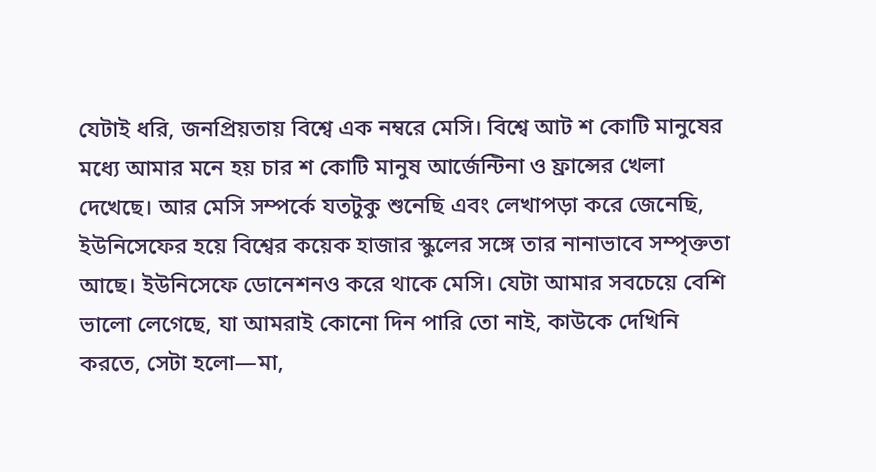যেটাই ধরি, জনপ্রিয়তায় বিশ্বে এক নম্বরে মেসি। বিশ্বে আট শ কোটি মানুষের মধ্যে আমার মনে হয় চার শ কোটি মানুষ আর্জেন্টিনা ও ফ্রান্সের খেলা দেখেছে। আর মেসি সম্পর্কে যতটুকু শুনেছি এবং লেখাপড়া করে জেনেছি, ইউনিসেফের হয়ে বিশ্বের কয়েক হাজার স্কুলের সঙ্গে তার নানাভাবে সম্পৃক্ততা আছে। ইউনিসেফে ডোনেশনও করে থাকে মেসি। যেটা আমার সবচেয়ে বেশি ভালো লেগেছে, যা আমরাই কোনো দিন পারি তো নাই, কাউকে দেখিনি করতে, সেটা হলো—মা,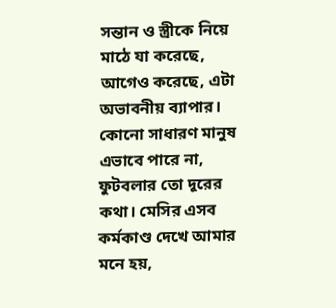সন্তান ও স্ত্রীকে নিয়ে মাঠে যা করেছে, আগেও করেছে, এটা অভাবনীয় ব্যাপার। কোনো সাধারণ মানুষ এভাবে পারে না, ফুটবলার তো দূরের কথা। মেসির এসব কর্মকাণ্ড দেখে আমার মনে হয়,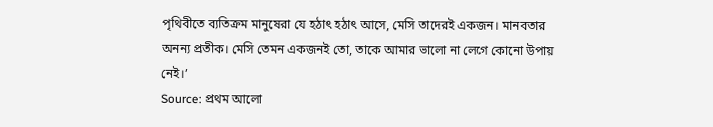পৃথিবীতে ব্যতিক্রম মানুষেরা যে হঠাৎ হঠাৎ আসে, মেসি তাদেরই একজন। মানবতার অনন্য প্রতীক। মেসি তেমন একজনই তো, তাকে আমার ভালো না লেগে কোনো উপায় নেই।’
Source: প্রথম আলো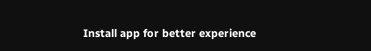Install app for better experience